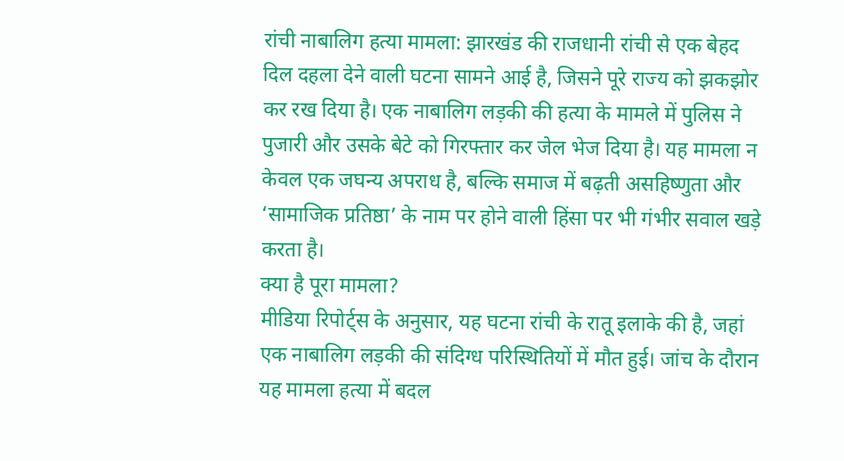रांची नाबालिग हत्या मामला: झारखंड की राजधानी रांची से एक बेहद दिल दहला देने वाली घटना सामने आई है, जिसने पूरे राज्य को झकझोर कर रख दिया है। एक नाबालिग लड़की की हत्या के मामले में पुलिस ने पुजारी और उसके बेटे को गिरफ्तार कर जेल भेज दिया है। यह मामला न केवल एक जघन्य अपराध है, बल्कि समाज में बढ़ती असहिष्णुता और ‘सामाजिक प्रतिष्ठा’ के नाम पर होने वाली हिंसा पर भी गंभीर सवाल खड़े करता है।
क्या है पूरा मामला?
मीडिया रिपोर्ट्स के अनुसार, यह घटना रांची के रातू इलाके की है, जहां एक नाबालिग लड़की की संदिग्ध परिस्थितियों में मौत हुई। जांच के दौरान यह मामला हत्या में बदल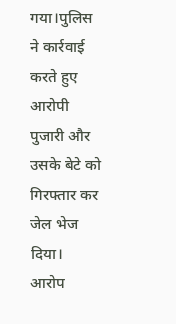गया।पुलिस ने कार्रवाई करते हुए आरोपी पुजारी और उसके बेटे को गिरफ्तार कर जेल भेज दिया। आरोप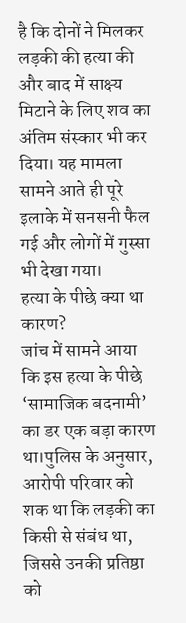है कि दोनों ने मिलकर लड़की की हत्या की और बाद में साक्ष्य मिटाने के लिए शव का अंतिम संस्कार भी कर दिया। यह मामला सामने आते ही पूरे इलाके में सनसनी फैल गई और लोगों में गुस्सा भी देखा गया।
हत्या के पीछे क्या था कारण?
जांच में सामने आया कि इस हत्या के पीछे ‘सामाजिक बदनामी’ का डर एक बड़ा कारण था।पुलिस के अनुसार, आरोपी परिवार को शक था कि लड़की का किसी से संबंध था, जिससे उनकी प्रतिष्ठा को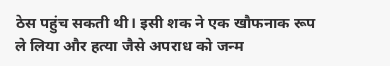ठेस पहुंच सकती थी। इसी शक ने एक खौफनाक रूप ले लिया और हत्या जैसे अपराध को जन्म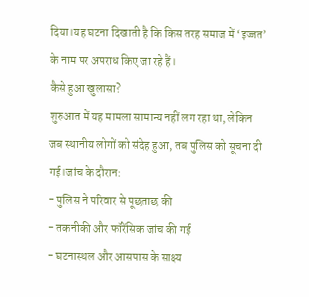दिया।यह घटना दिखाती है कि किस तरह समाज में ‘इज्जत’ के नाम पर अपराध किए जा रहे हैं।
कैसे हुआ खुलासा?
शुरुआत में यह मामला सामान्य नहीं लग रहा था, लेकिन जब स्थानीय लोगों को संदेह हुआ, तब पुलिस को सूचना दी गई।जांच के दौरान:
- पुलिस ने परिवार से पूछताछ की
- तकनीकी और फॉरेंसिक जांच की गई
- घटनास्थल और आसपास के साक्ष्य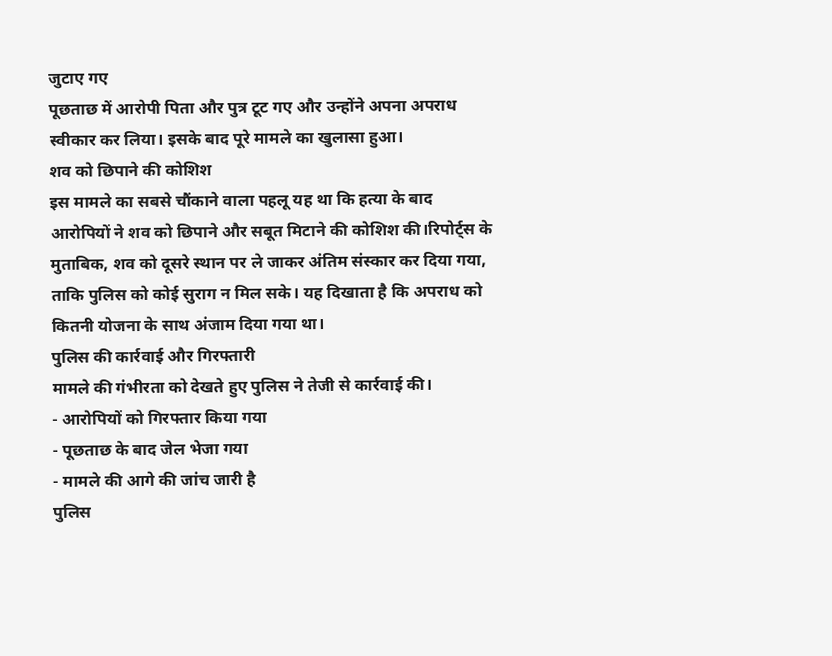जुटाए गए
पूछताछ में आरोपी पिता और पुत्र टूट गए और उन्होंने अपना अपराध स्वीकार कर लिया। इसके बाद पूरे मामले का खुलासा हुआ।
शव को छिपाने की कोशिश
इस मामले का सबसे चौंकाने वाला पहलू यह था कि हत्या के बाद आरोपियों ने शव को छिपाने और सबूत मिटाने की कोशिश की।रिपोर्ट्स के मुताबिक, शव को दूसरे स्थान पर ले जाकर अंतिम संस्कार कर दिया गया, ताकि पुलिस को कोई सुराग न मिल सके। यह दिखाता है कि अपराध को कितनी योजना के साथ अंजाम दिया गया था।
पुलिस की कार्रवाई और गिरफ्तारी
मामले की गंभीरता को देखते हुए पुलिस ने तेजी से कार्रवाई की।
- आरोपियों को गिरफ्तार किया गया
- पूछताछ के बाद जेल भेजा गया
- मामले की आगे की जांच जारी है
पुलिस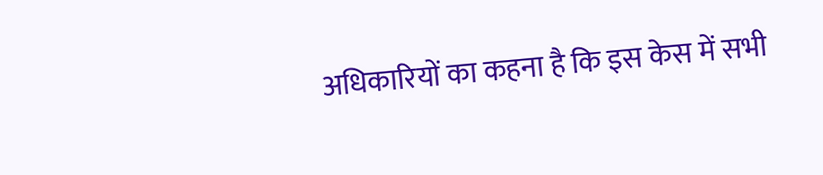अधिकारियों का कहना है कि इस केस में सभी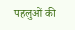पहलुओं की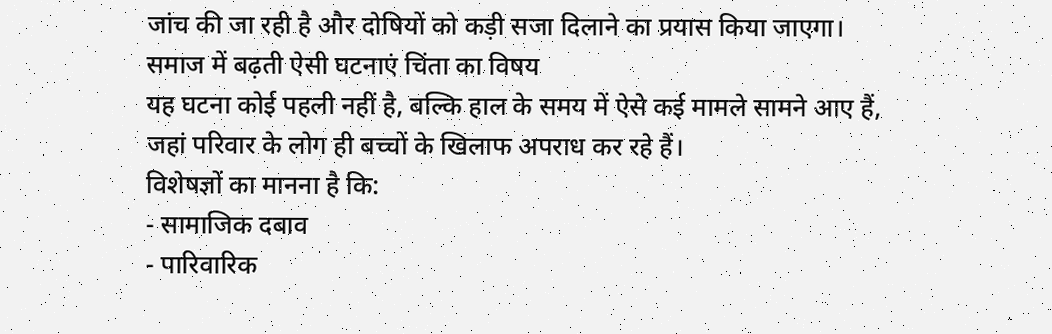जांच की जा रही है और दोषियों को कड़ी सजा दिलाने का प्रयास किया जाएगा।
समाज में बढ़ती ऐसी घटनाएं चिंता का विषय
यह घटना कोई पहली नहीं है, बल्कि हाल के समय में ऐसे कई मामले सामने आए हैं, जहां परिवार के लोग ही बच्चों के खिलाफ अपराध कर रहे हैं।
विशेषज्ञों का मानना है कि:
- सामाजिक दबाव
- पारिवारिक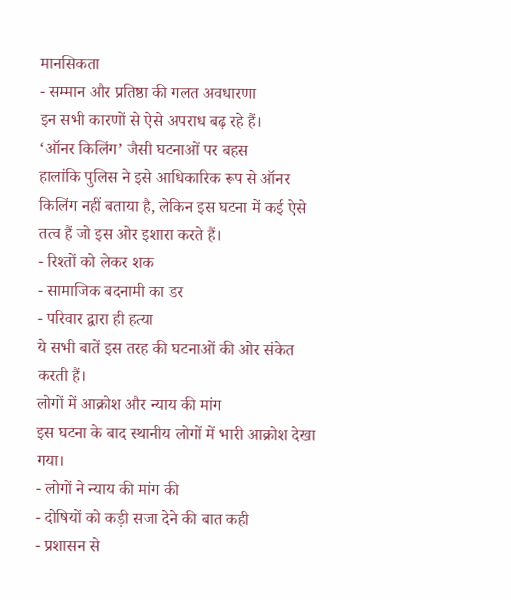मानसिकता
- सम्मान और प्रतिष्ठा की गलत अवधारणा
इन सभी कारणों से ऐसे अपराध बढ़ रहे हैं।
‘ऑनर किलिंग’ जैसी घटनाओं पर बहस
हालांकि पुलिस ने इसे आधिकारिक रूप से ऑनर किलिंग नहीं बताया है, लेकिन इस घटना में कई ऐसे तत्व हैं जो इस ओर इशारा करते हैं।
- रिश्तों को लेकर शक
- सामाजिक बदनामी का डर
- परिवार द्वारा ही हत्या
ये सभी बातें इस तरह की घटनाओं की ओर संकेत करती हैं।
लोगों में आक्रोश और न्याय की मांग
इस घटना के बाद स्थानीय लोगों में भारी आक्रोश देखा गया।
- लोगों ने न्याय की मांग की
- दोषियों को कड़ी सजा देने की बात कही
- प्रशासन से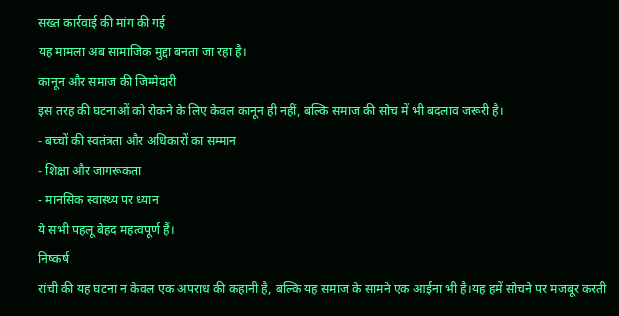सख्त कार्रवाई की मांग की गई
यह मामला अब सामाजिक मुद्दा बनता जा रहा है।
कानून और समाज की जिम्मेदारी
इस तरह की घटनाओं को रोकने के लिए केवल कानून ही नहीं, बल्कि समाज की सोच में भी बदलाव जरूरी है।
- बच्चों की स्वतंत्रता और अधिकारों का सम्मान
- शिक्षा और जागरूकता
- मानसिक स्वास्थ्य पर ध्यान
ये सभी पहलू बेहद महत्वपूर्ण हैं।
निष्कर्ष
रांची की यह घटना न केवल एक अपराध की कहानी है, बल्कि यह समाज के सामने एक आईना भी है।यह हमें सोचने पर मजबूर करती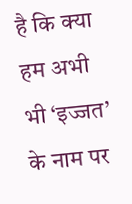है कि क्या हम अभी भी ‘इज्जत’ के नाम पर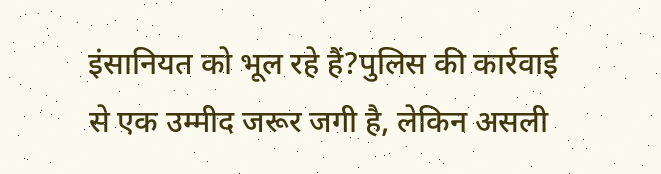इंसानियत को भूल रहे हैं?पुलिस की कार्रवाई से एक उम्मीद जरूर जगी है, लेकिन असली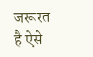जरूरत है ऐसे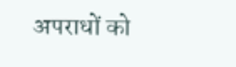अपराधों को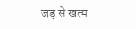जड़ से खत्म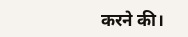करने की।